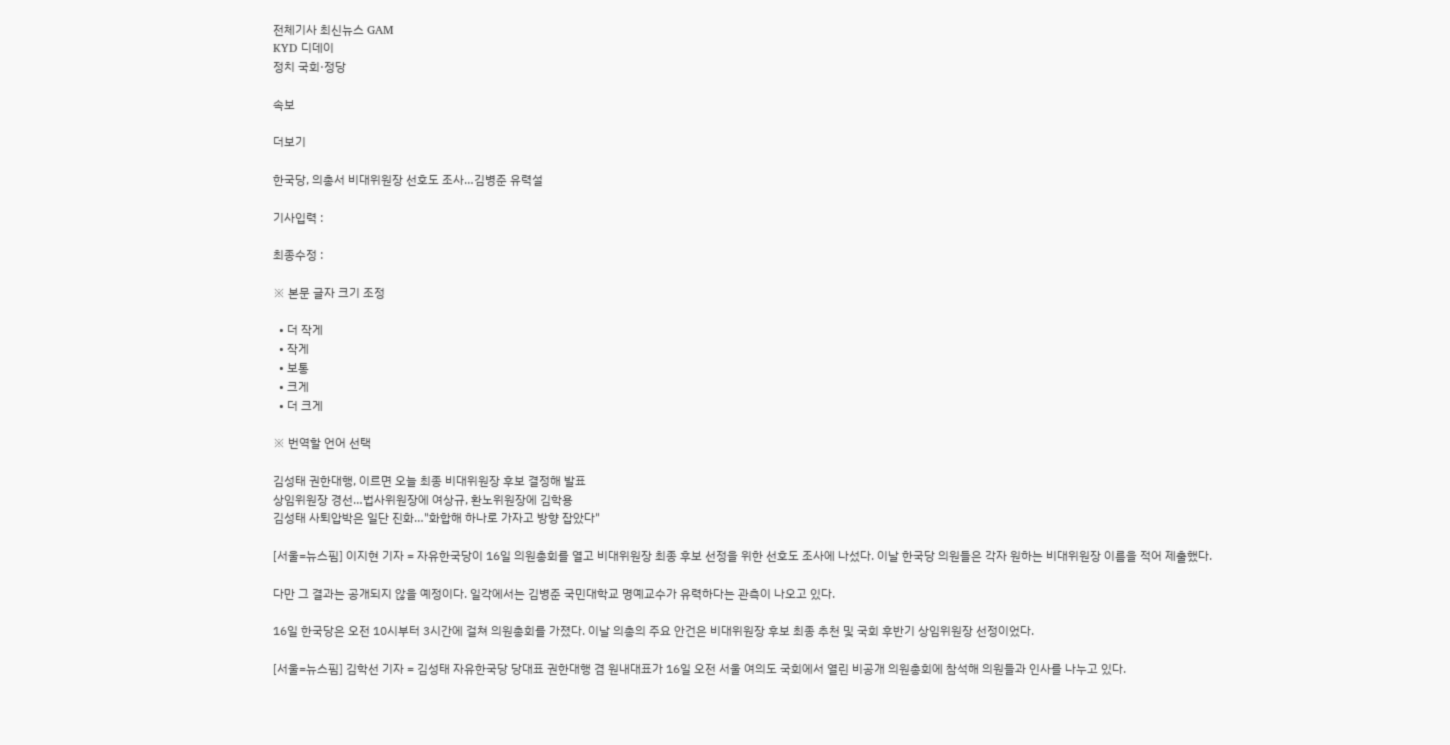전체기사 최신뉴스 GAM
KYD 디데이
정치 국회·정당

속보

더보기

한국당, 의총서 비대위원장 선호도 조사…김병준 유력설

기사입력 :

최종수정 :

※ 본문 글자 크기 조정

  • 더 작게
  • 작게
  • 보통
  • 크게
  • 더 크게

※ 번역할 언어 선택

김성태 권한대행, 이르면 오늘 최종 비대위원장 후보 결정해 발표
상임위원장 경선…법사위원장에 여상규, 환노위원장에 김학용
김성태 사퇴압박은 일단 진화…"화합해 하나로 가자고 방향 잡았다"

[서울=뉴스핌] 이지현 기자 = 자유한국당이 16일 의원총회를 열고 비대위원장 최종 후보 선정을 위한 선호도 조사에 나섰다. 이날 한국당 의원들은 각자 원하는 비대위원장 이름을 적어 제출했다.

다만 그 결과는 공개되지 않을 예정이다. 일각에서는 김병준 국민대학교 명예교수가 유력하다는 관측이 나오고 있다.

16일 한국당은 오전 10시부터 3시간에 걸쳐 의원총회를 가졌다. 이날 의총의 주요 안건은 비대위원장 후보 최종 추천 및 국회 후반기 상임위원장 선정이었다.

[서울=뉴스핌] 김학선 기자 = 김성태 자유한국당 당대표 권한대행 겸 원내대표가 16일 오전 서울 여의도 국회에서 열린 비공개 의원총회에 참석해 의원들과 인사를 나누고 있다.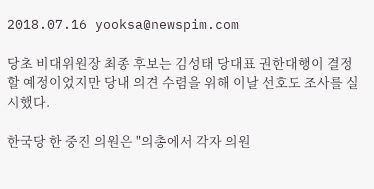2018.07.16 yooksa@newspim.com

당초 비대위원장 최종 후보는 김성태 당대표 권한대행이 결정할 예정이었지만 당내 의견 수렴을 위해 이날 선호도 조사를 실시했다.

한국당 한 중진 의원은 "의총에서 각자 의원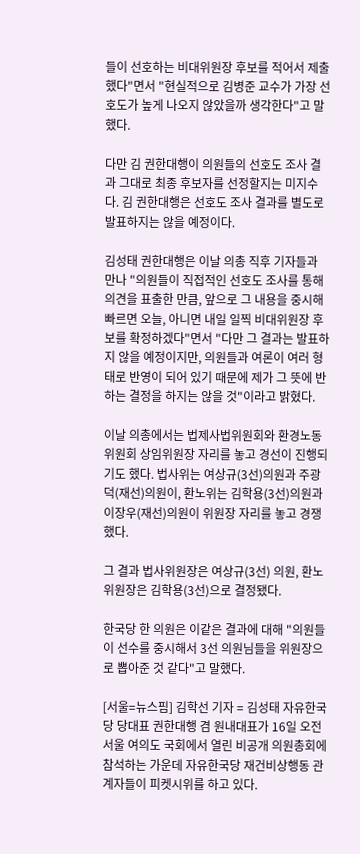들이 선호하는 비대위원장 후보를 적어서 제출했다"면서 "현실적으로 김병준 교수가 가장 선호도가 높게 나오지 않았을까 생각한다"고 말했다.

다만 김 권한대행이 의원들의 선호도 조사 결과 그대로 최종 후보자를 선정할지는 미지수다. 김 권한대행은 선호도 조사 결과를 별도로 발표하지는 않을 예정이다.

김성태 권한대행은 이날 의총 직후 기자들과 만나 "의원들이 직접적인 선호도 조사를 통해 의견을 표출한 만큼, 앞으로 그 내용을 중시해 빠르면 오늘, 아니면 내일 일찍 비대위원장 후보를 확정하겠다"면서 "다만 그 결과는 발표하지 않을 예정이지만, 의원들과 여론이 여러 형태로 반영이 되어 있기 때문에 제가 그 뜻에 반하는 결정을 하지는 않을 것"이라고 밝혔다.

이날 의총에서는 법제사법위원회와 환경노동위원회 상임위원장 자리를 놓고 경선이 진행되기도 했다. 법사위는 여상규(3선)의원과 주광덕(재선)의원이, 환노위는 김학용(3선)의원과 이장우(재선)의원이 위원장 자리를 놓고 경쟁했다.

그 결과 법사위원장은 여상규(3선) 의원, 환노위원장은 김학용(3선)으로 결정됐다.

한국당 한 의원은 이같은 결과에 대해 "의원들이 선수를 중시해서 3선 의원님들을 위원장으로 뽑아준 것 같다"고 말했다.

[서울=뉴스핌] 김학선 기자 = 김성태 자유한국당 당대표 권한대행 겸 원내대표가 16일 오전 서울 여의도 국회에서 열린 비공개 의원총회에 참석하는 가운데 자유한국당 재건비상행동 관계자들이 피켓시위를 하고 있다.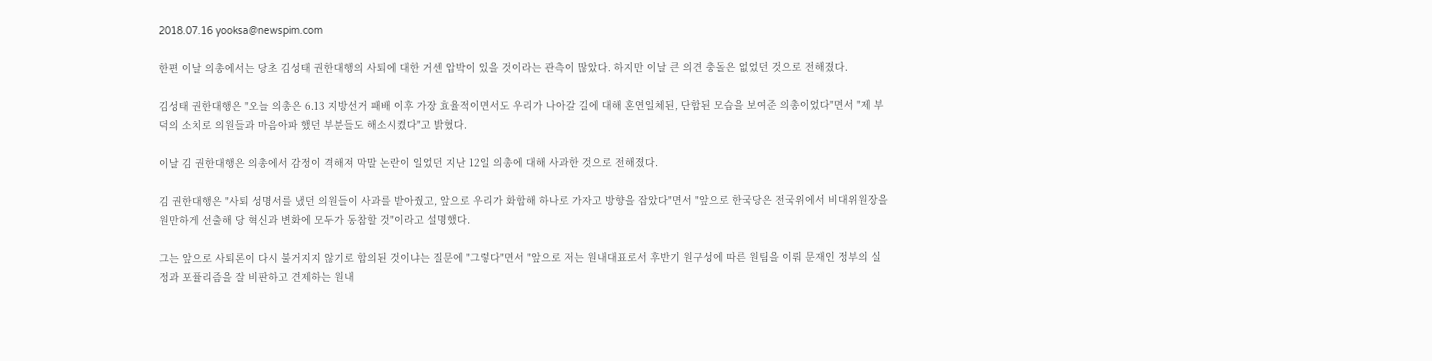2018.07.16 yooksa@newspim.com

한편 이날 의총에서는 당초 김성태 권한대행의 사퇴에 대한 거센 압박이 있을 것이라는 관측이 많았다. 하지만 이날 큰 의견 충돌은 없었던 것으로 전해졌다.

김성태 권한대행은 "오늘 의총은 6.13 지방선거 패배 이후 가장 효율적이면서도 우리가 나아갈 길에 대해 혼연일체된, 단합된 모습을 보여준 의총이었다"면서 "제 부덕의 소치로 의원들과 마음아파 했던 부분들도 해소시켰다"고 밝혔다.

이날 김 권한대행은 의총에서 감정이 격해져 막말 논란이 일었던 지난 12일 의총에 대해 사과한 것으로 전해졌다.

김 권한대행은 "사퇴 성명서를 냈던 의원들이 사과를 받아줬고, 앞으로 우리가 화합해 하나로 가자고 방향을 잡았다"면서 "앞으로 한국당은 전국위에서 비대위원장을 원만하게 선출해 당 혁신과 변화에 모두가 동참할 것"이라고 설명했다.

그는 앞으로 사퇴론이 다시 불거지지 않기로 합의된 것이냐는 질문에 "그렇다"면서 "앞으로 저는 원내대표로서 후반기 원구성에 따른 원팀을 이뤄 문재인 정부의 실정과 포퓰리즘을 잘 비판하고 견제하는 원내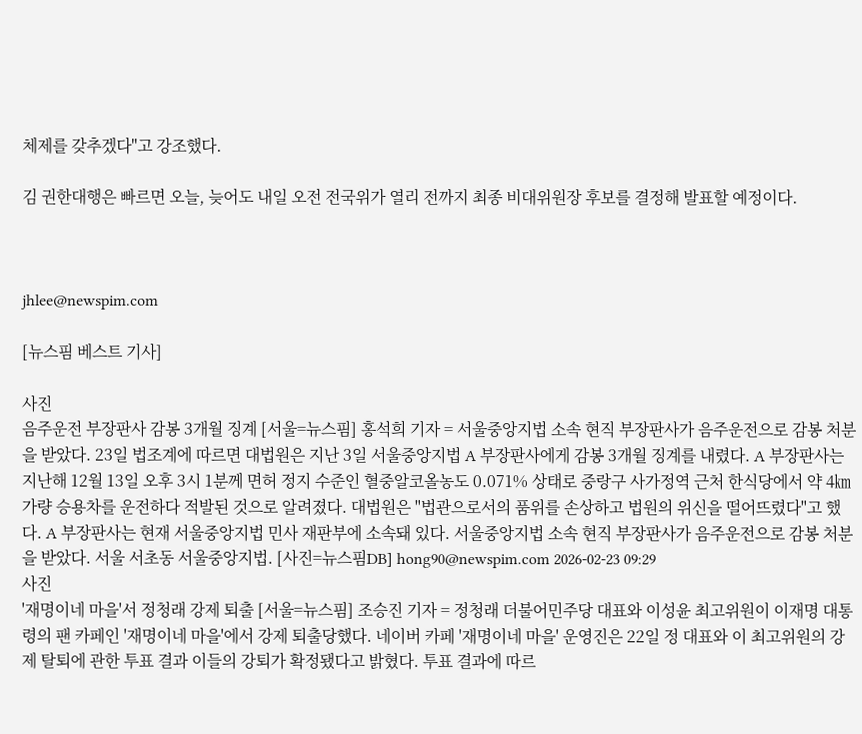체제를 갖추겠다"고 강조했다.

김 권한대행은 빠르면 오늘, 늦어도 내일 오전 전국위가 열리 전까지 최종 비대위원장 후보를 결정해 발표할 예정이다.



jhlee@newspim.com

[뉴스핌 베스트 기사]

사진
음주운전 부장판사 감봉 3개월 징계 [서울=뉴스핌] 홍석희 기자 = 서울중앙지법 소속 현직 부장판사가 음주운전으로 감봉 처분을 받았다. 23일 법조계에 따르면 대법원은 지난 3일 서울중앙지법 A 부장판사에게 감봉 3개월 징계를 내렸다. A 부장판사는 지난해 12월 13일 오후 3시 1분께 면허 정지 수준인 혈중알코올농도 0.071% 상태로 중랑구 사가정역 근처 한식당에서 약 4㎞가량 승용차를 운전하다 적발된 것으로 알려졌다. 대법원은 "법관으로서의 품위를 손상하고 법원의 위신을 떨어뜨렸다"고 했다. A 부장판사는 현재 서울중앙지법 민사 재판부에 소속돼 있다. 서울중앙지법 소속 현직 부장판사가 음주운전으로 감봉 처분을 받았다. 서울 서초동 서울중앙지법. [사진=뉴스핌DB] hong90@newspim.com 2026-02-23 09:29
사진
'재명이네 마을'서 정청래 강제 퇴출 [서울=뉴스핌] 조승진 기자 = 정청래 더불어민주당 대표와 이성윤 최고위원이 이재명 대통령의 팬 카페인 '재명이네 마을'에서 강제 퇴출당했다. 네이버 카페 '재명이네 마을' 운영진은 22일 정 대표와 이 최고위원의 강제 탈퇴에 관한 투표 결과 이들의 강퇴가 확정됐다고 밝혔다. 투표 결과에 따르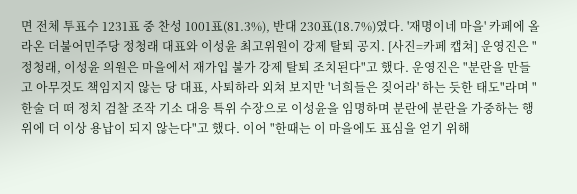면 전체 투표수 1231표 중 찬성 1001표(81.3%), 반대 230표(18.7%)였다. '재명이네 마을' 카페에 올라온 더불어민주당 정청래 대표와 이성윤 최고위원이 강제 탈퇴 공지. [사진=카페 캡쳐] 운영진은 "정청래, 이성윤 의원은 마을에서 재가입 불가 강제 탈퇴 조치된다"고 했다. 운영진은 "분란을 만들고 아무것도 책임지지 않는 당 대표, 사퇴하라 외쳐 보지만 '너희들은 짖어라' 하는 듯한 태도"라며 "한술 더 떠 정치 검찰 조작 기소 대응 특위 수장으로 이성윤을 임명하며 분란에 분란을 가중하는 행위에 더 이상 용납이 되지 않는다"고 했다. 이어 "한때는 이 마을에도 표심을 얻기 위해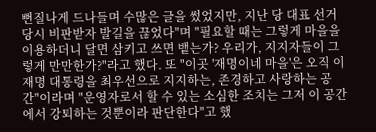뻔질나게 드나들며 수많은 글을 썼었지만, 지난 당 대표 선거 당시 비판받자 발길을 끊었다"며 "필요할 때는 그렇게 마을을 이용하더니 달면 삼키고 쓰면 뱉는가? 우리가, 지지자들이 그렇게 만만한가?"라고 했다. 또 "이곳 '재명이네 마을'은 오직 이재명 대통령을 최우선으로 지지하는, 존경하고 사랑하는 공간"이라며 "운영자로서 할 수 있는 소심한 조치는 그저 이 공간에서 강퇴하는 것뿐이라 판단한다"고 했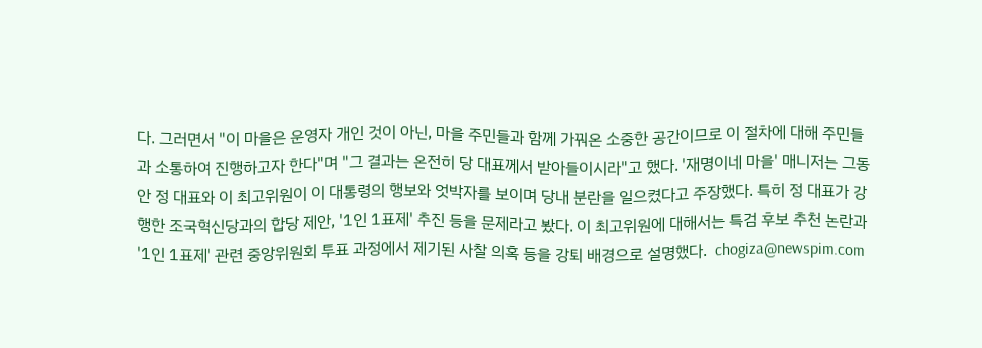다. 그러면서 "이 마을은 운영자 개인 것이 아닌, 마을 주민들과 함께 가꿔온 소중한 공간이므로 이 절차에 대해 주민들과 소통하여 진행하고자 한다"며 "그 결과는 온전히 당 대표께서 받아들이시라"고 했다. '재명이네 마을' 매니저는 그동안 정 대표와 이 최고위원이 이 대통령의 행보와 엇박자를 보이며 당내 분란을 일으켰다고 주장했다. 특히 정 대표가 강행한 조국혁신당과의 합당 제안, '1인 1표제' 추진 등을 문제라고 봤다. 이 최고위원에 대해서는 특검 후보 추천 논란과 '1인 1표제' 관련 중앙위원회 투표 과정에서 제기된 사찰 의혹 등을 강퇴 배경으로 설명했다.  chogiza@newspim.com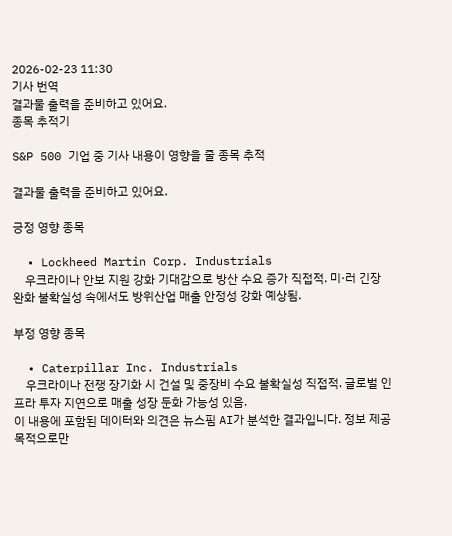2026-02-23 11:30
기사 번역
결과물 출력을 준비하고 있어요.
종목 추적기

S&P 500 기업 중 기사 내용이 영향을 줄 종목 추적

결과물 출력을 준비하고 있어요.

긍정 영향 종목

  • Lockheed Martin Corp. Industrials
    우크라이나 안보 지원 강화 기대감으로 방산 수요 증가 직접적. 미·러 긴장 완화 불확실성 속에서도 방위산업 매출 안정성 강화 예상됨.

부정 영향 종목

  • Caterpillar Inc. Industrials
    우크라이나 전쟁 장기화 시 건설 및 중장비 수요 불확실성 직접적. 글로벌 인프라 투자 지연으로 매출 성장 둔화 가능성 있음.
이 내용에 포함된 데이터와 의견은 뉴스핌 AI가 분석한 결과입니다. 정보 제공 목적으로만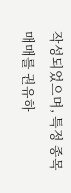작성되었으며, 특정 종목 매매를 권유하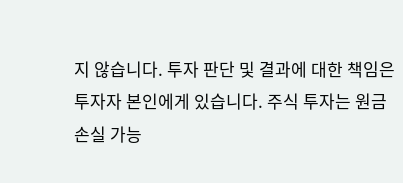지 않습니다. 투자 판단 및 결과에 대한 책임은 투자자 본인에게 있습니다. 주식 투자는 원금 손실 가능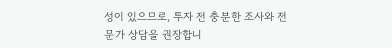성이 있으므로, 투자 전 충분한 조사와 전문가 상담을 권장합니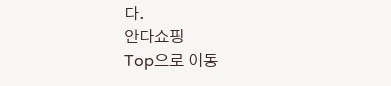다.
안다쇼핑
Top으로 이동